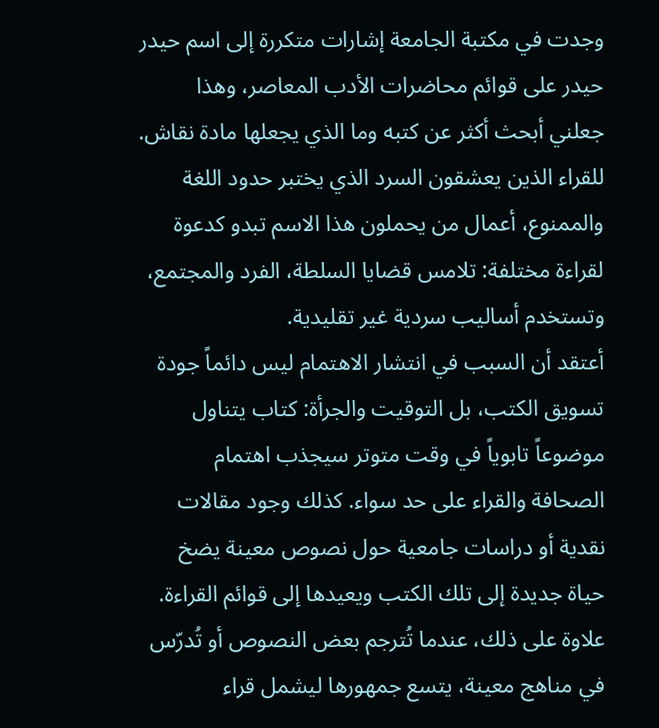وجدت في مكتبة الجامعة إشارات متكررة إلى اسم حيدر حيدر على قوائم محاضرات الأدب المعاصر، وهذا جعلني أبحث أكثر عن كتبه وما الذي يجعلها مادة نقاش. للقراء الذين يعشقون السرد الذي يختبر حدود اللغة والممنوع، أعمال من يحملون هذا الاسم تبدو كدعوة لقراءة مختلفة: تلامس قضايا السلطة، الفرد والمجتمع، وتستخدم أساليب سردية غير تقليدية.
أعتقد أن السبب في انتشار الاهتمام ليس دائماً جودة تسويق الكتب، بل التوقيت والجرأة: كتاب يتناول موضوعاً تابوياً في وقت متوتر سيجذب اهتمام الصحافة والقراء على حد سواء. كذلك وجود مقالات نقدية أو دراسات جامعية حول نصوص معينة يضخ حياة جديدة إلى تلك الكتب ويعيدها إلى قوائم القراءة. علاوة على ذلك، عندما تُترجم بعض النصوص أو تُدرّس في مناهج معينة، يتسع جمهورها ليشمل قراء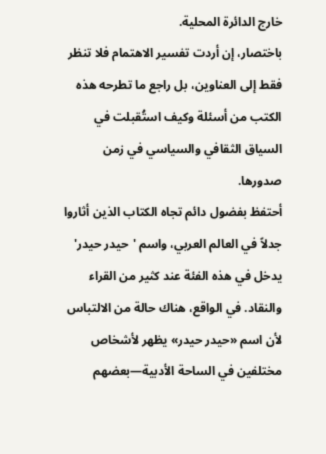خارج الدائرة المحلية.
باختصار، إن أردت تفسير الاهتمام فلا تنظر فقط إلى العناوين، بل راجع ما تطرحه هذه الكتب من أسئلة وكيف استُقبلت في السياق الثقافي والسياسي في زمن صدورها.
أحتفظ بفضول دائم تجاه الكتاب الذين أثاروا جدلاً في العالم العربي، واسم 'حيدر حيدر' يدخل في هذه الفئة عند كثير من القراء والنقاد. في الواقع، هناك حالة من الالتباس لأن اسم «حيدر حيدر» يظهر لأشخاص مختلفين في الساحة الأدبية—بعضهم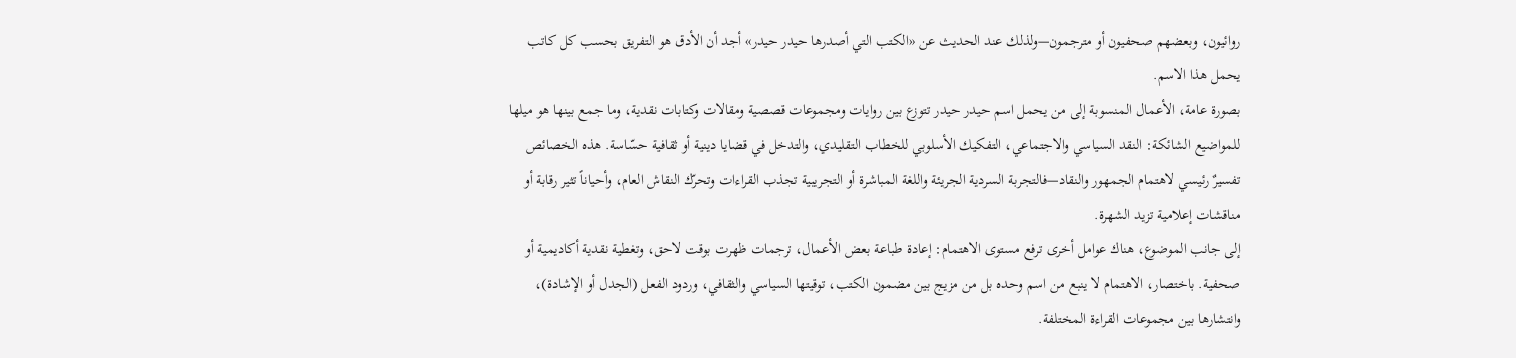روائيون، وبعضهم صحفيون أو مترجمون—ولذلك عند الحديث عن «الكتب التي أصدرها حيدر حيدر» أجد أن الأدق هو التفريق بحسب كل كاتب يحمل هذا الاسم.
بصورة عامة، الأعمال المنسوبة إلى من يحمل اسم حيدر حيدر تتوزع بين روايات ومجموعات قصصية ومقالات وكتابات نقدية، وما جمع بينها هو ميلها للمواضيع الشائكة: النقد السياسي والاجتماعي، التفكيك الأسلوبي للخطاب التقليدي، والتدخل في قضايا دينية أو ثقافية حسّاسة. هذه الخصائص تفسيرٌ رئيسي لاهتمام الجمهور والنقاد—فالتجربة السردية الجريئة واللغة المباشرة أو التجريبية تجذب القراءات وتحرّك النقاش العام، وأحياناً تثير رقابة أو مناقشات إعلامية تزيد الشهرة.
إلى جانب الموضوع، هناك عوامل أخرى ترفع مستوى الاهتمام: إعادة طباعة بعض الأعمال، ترجمات ظهرت بوقت لاحق، وتغطية نقدية أكاديمية أو صحفية. باختصار، الاهتمام لا ينبع من اسم وحده بل من مزيج بين مضمون الكتب، توقيتها السياسي والثقافي، وردود الفعل (الجدل أو الإشادة)، وانتشارها بين مجموعات القراءة المختلفة.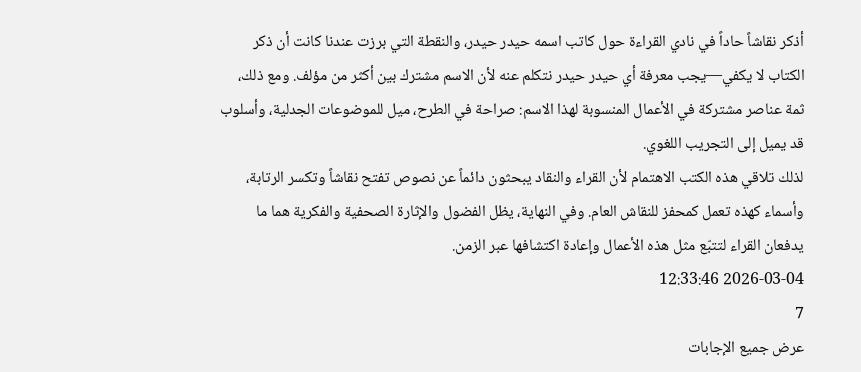أذكر نقاشاً حاداً في نادي القراءة حول كاتب اسمه حيدر حيدر، والنقطة التي برزت عندنا كانت أن ذكر الكتاب لا يكفي—يجب معرفة أي حيدر حيدر نتكلم عنه لأن الاسم مشترك بين أكثر من مؤلف. ومع ذلك، ثمة عناصر مشتركة في الأعمال المنسوبة لهذا الاسم: صراحة في الطرح، ميل للموضوعات الجدلية، وأسلوب قد يميل إلى التجريب اللغوي.
لذلك تلاقي هذه الكتب الاهتمام لأن القراء والنقاد يبحثون دائماً عن نصوص تفتح نقاشاً وتكسر الرتابة، وأسماء كهذه تعمل كمحفز للنقاش العام. وفي النهاية، يظل الفضول والإثارة الصحفية والفكرية هما ما يدفعان القراء لتتبّع مثل هذه الأعمال وإعادة اكتشافها عبر الزمن.
2026-03-04 12:33:46
7
عرض جميع الإجابات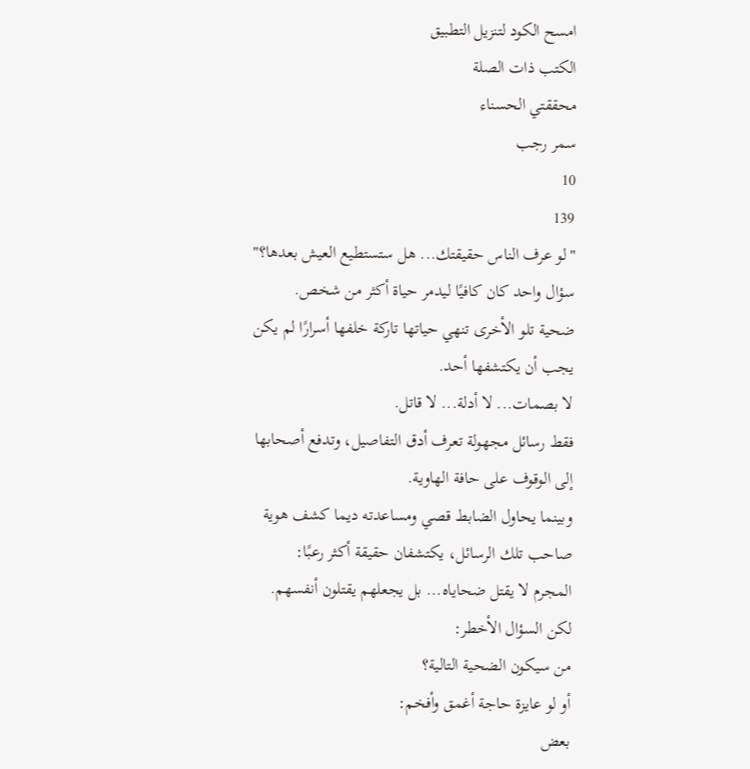امسح الكود لتنزيل التطبيق
الكتب ذات الصلة
محققتي الحسناء
سمر رجب
10
139
"لو عرف الناس حقيقتك... هل ستستطيع العيش بعدها؟"
سؤال واحد كان كافيًا ليدمر حياة أكثر من شخص.
ضحية تلو الأخرى تنهي حياتها تاركة خلفها أسرارًا لم يكن يجب أن يكتشفها أحد.
لا بصمات... لا أدلة... لا قاتل.
فقط رسائل مجهولة تعرف أدق التفاصيل، وتدفع أصحابها إلى الوقوف على حافة الهاوية.
وبينما يحاول الضابط قصي ومساعدته ديما كشف هوية صاحب تلك الرسائل، يكتشفان حقيقة أكثر رعبًا:
المجرم لا يقتل ضحاياه... بل يجعلهم يقتلون أنفسهم.
لكن السؤال الأخطر:
من سيكون الضحية التالية؟
أو لو عايزة حاجة أغمق وأفخم:
بعض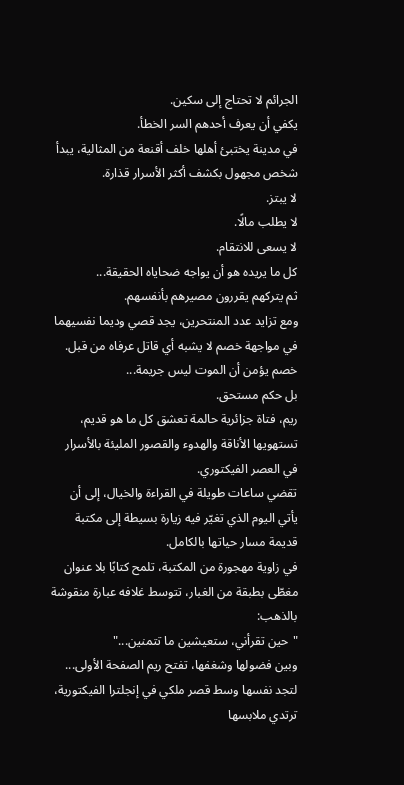الجرائم لا تحتاج إلى سكين.
يكفي أن يعرف أحدهم السر الخطأ.
في مدينة يختبئ أهلها خلف أقنعة من المثالية، يبدأ شخص مجهول بكشف أكثر الأسرار قذارة.
لا يبتز.
لا يطلب مالًا.
لا يسعى للانتقام.
كل ما يريده هو أن يواجه ضحاياه الحقيقة...
ثم يتركهم يقررون مصيرهم بأنفسهم.
ومع تزايد عدد المنتحرين، يجد قصي وديما نفسيهما في مواجهة خصم لا يشبه أي قاتل عرفاه من قبل.
خصم يؤمن أن الموت ليس جريمة...
بل حكم مستحق.
ريم، فتاة جزائرية حالمة تعشق كل ما هو قديم، تستهويها الأناقة والهدوء والقصور المليئة بالأسرار في العصر الفيكتوري.
تقضي ساعات طويلة في القراءة والخيال، إلى أن يأتي اليوم الذي تغيّر فيه زيارة بسيطة إلى مكتبة قديمة مسار حياتها بالكامل.
في زاوية مهجورة من المكتبة، تلمح كتابًا بلا عنوان مغطّى بطبقة من الغبار، تتوسط غلافه عبارة منقوشة بالذهب:
"حين تقرأني، ستعيشين ما تتمنين..."
وبين فضولها وشغفها، تفتح ريم الصفحة الأولى...
لتجد نفسها وسط قصر ملكي في إنجلترا الفيكتورية، ترتدي ملابسها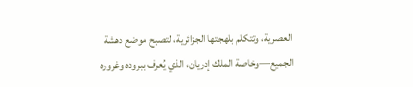العصرية، وتتكلم بلهجتها الجزائرية، لتصبح موضع دهشة الجميع—وخاصة الملك إدريان، الذي يُعرف ببروده وغروره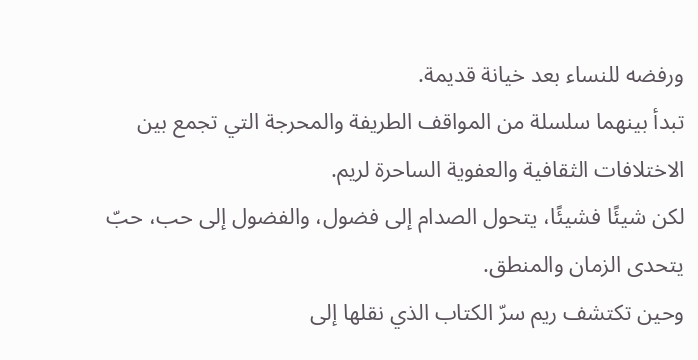ورفضه للنساء بعد خيانة قديمة.
تبدأ بينهما سلسلة من المواقف الطريفة والمحرجة التي تجمع بين الاختلافات الثقافية والعفوية الساحرة لريم.
لكن شيئًا فشيئًا، يتحول الصدام إلى فضول، والفضول إلى حب، حبّ يتحدى الزمان والمنطق.
وحين تكتشف ريم سرّ الكتاب الذي نقلها إلى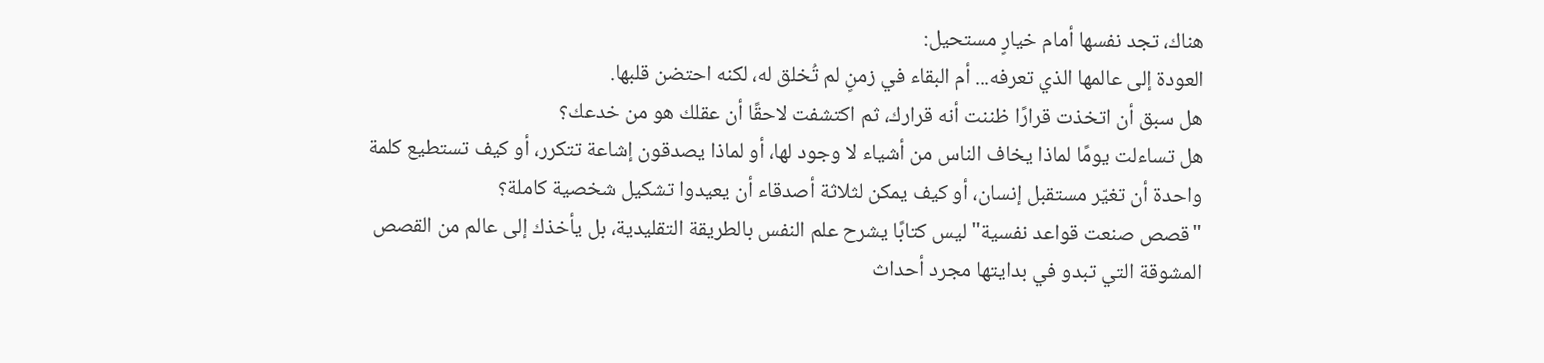هناك، تجد نفسها أمام خيارٍ مستحيل:
العودة إلى عالمها الذي تعرفه... أم البقاء في زمنٍ لم تُخلق له، لكنه احتضن قلبها.
هل سبق أن اتخذت قرارًا ظننت أنه قرارك، ثم اكتشفت لاحقًا أن عقلك هو من خدعك؟
هل تساءلت يومًا لماذا يخاف الناس من أشياء لا وجود لها، أو لماذا يصدقون إشاعة تتكرر، أو كيف تستطيع كلمة واحدة أن تغيّر مستقبل إنسان، أو كيف يمكن لثلاثة أصدقاء أن يعيدوا تشكيل شخصية كاملة؟
"قصص صنعت قواعد نفسية" ليس كتابًا يشرح علم النفس بالطريقة التقليدية، بل يأخذك إلى عالم من القصص المشوقة التي تبدو في بدايتها مجرد أحداث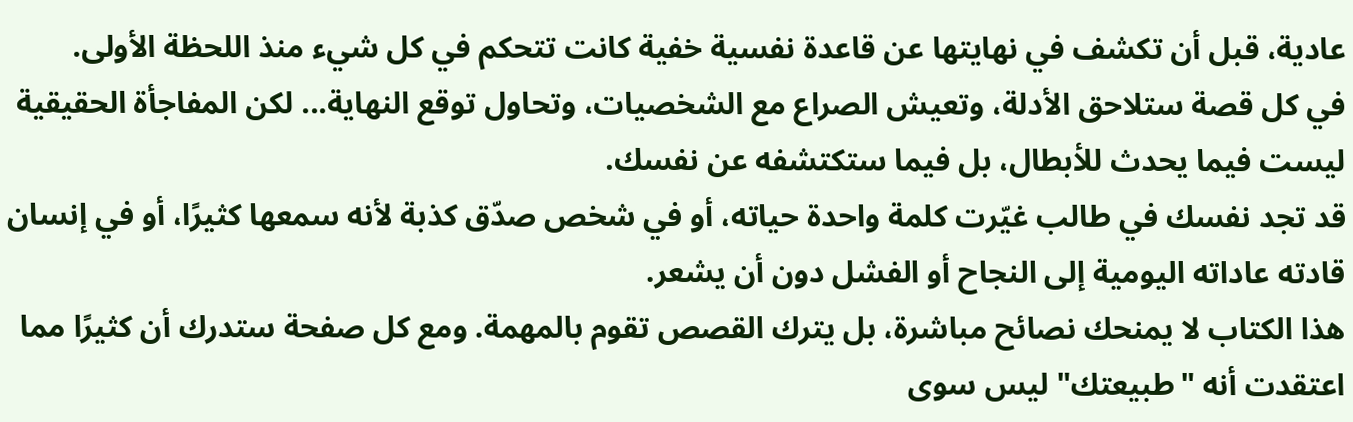عادية، قبل أن تكشف في نهايتها عن قاعدة نفسية خفية كانت تتحكم في كل شيء منذ اللحظة الأولى.
في كل قصة ستلاحق الأدلة، وتعيش الصراع مع الشخصيات، وتحاول توقع النهاية... لكن المفاجأة الحقيقية ليست فيما يحدث للأبطال، بل فيما ستكتشفه عن نفسك.
قد تجد نفسك في طالب غيّرت كلمة واحدة حياته، أو في شخص صدّق كذبة لأنه سمعها كثيرًا، أو في إنسان قادته عاداته اليومية إلى النجاح أو الفشل دون أن يشعر.
هذا الكتاب لا يمنحك نصائح مباشرة، بل يترك القصص تقوم بالمهمة. ومع كل صفحة ستدرك أن كثيرًا مما اعتقدت أنه "طبيعتك" ليس سوى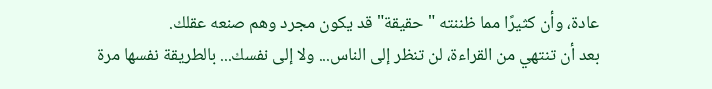عادة، وأن كثيرًا مما ظننته "حقيقة" قد يكون مجرد وهم صنعه عقلك.
بعد أن تنتهي من القراءة، لن تنظر إلى الناس... ولا إلى نفسك... بالطريقة نفسها مرة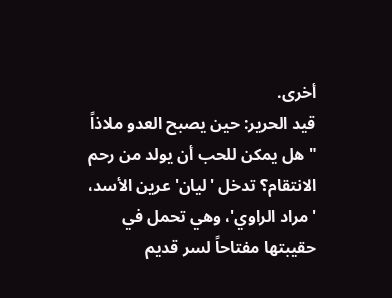أخرى.
قيد الحرير: حين يصبح العدو ملاذاً
"هل يمكن للحب أن يولد من رحم الانتقام؟ تدخل 'ليان' عرين الأسد، 'مراد الراوي'، وهي تحمل في حقيبتها مفتاحاً لسر قديم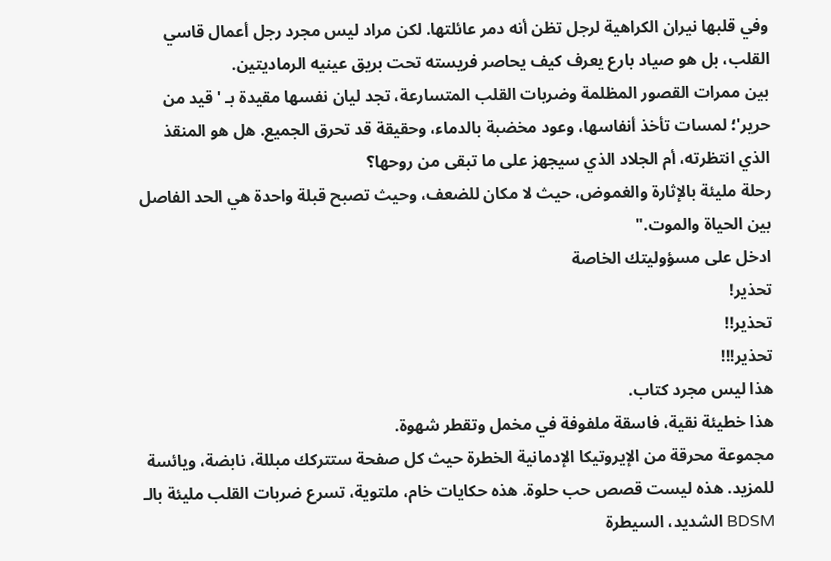وفي قلبها نيران الكراهية لرجل تظن أنه دمر عائلتها. لكن مراد ليس مجرد رجل أعمال قاسي القلب، بل هو صياد بارع يعرف كيف يحاصر فريسته تحت بريق عينيه الرماديتين.
بين ممرات القصور المظلمة وضربات القلب المتسارعة، تجد ليان نفسها مقيدة بـ 'قيد من حرير'؛ لمسات تأخذ أنفاسها، وعود مخضبة بالدماء، وحقيقة قد تحرق الجميع. هل هو المنقذ الذي انتظرته، أم الجلاد الذي سيجهز على ما تبقى من روحها؟
رحلة مليئة بالإثارة والغموض، حيث لا مكان للضعف، وحيث تصبح قبلة واحدة هي الحد الفاصل بين الحياة والموت."
ادخل على مسؤوليتك الخاصة
تحذير!
تحذير!!
تحذير!!!
هذا ليس مجرد كتاب.
هذا خطيئة نقية، فاسقة ملفوفة في مخمل وتقطر شهوة.
مجموعة محرقة من الإيروتيكا الإدمانية الخطرة حيث كل صفحة ستتركك مبللة، نابضة، ويائسة للمزيد. هذه ليست قصص حب حلوة. هذه حكايات خام، ملتوية، تسرع ضربات القلب مليئة بالـ BDSM الشديد، السيطرة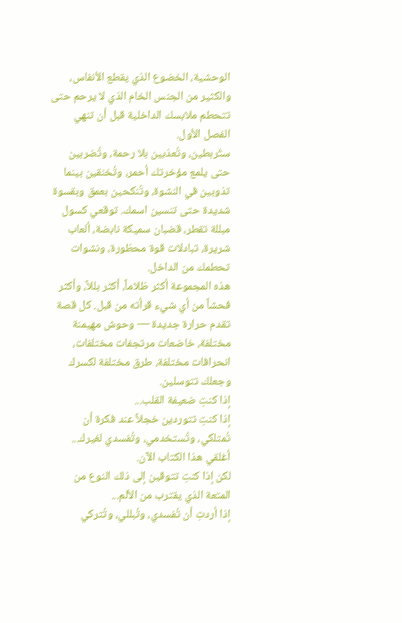الوحشية، الخضوع الذي يقطع الأنفاس، والكثير من الجنس الخام الذي لا يرحم حتى تتحطم ملابسك الداخلية قبل أن تنهي الفصل الأول.
ستُربطين، وتُعذبين بلا رحمة، وتُضربين حتى يلمع مؤخرتك أحمر، وتُخنقين بينما تذوبين في النشوة، وتُنكحين بعمق وبقسوة شديدة حتى تنسين اسمك. توقعي كسول مبللة تقطر، قضبان سميكة نابضة، ألعاب شريرة، تبادلات قوة محظورة، ونشوات تحطمك من الداخل.
هذه المجموعة أكثر ظلاماً، أكثر بللاً، وأكثر فحشاً من أي شيء قرأته من قبل. كل قصة تقدم حرارة جديدة — وحوش مهيمنة مختلفة، خاضعات مرتجفات مختلفات، انحرافات مختلفة، طرق مختلفة لكسرك وجعلك تتوسلين.
إذا كنتِ ضعيفة القلب...
إذا كنتِ تتوردين خجلاً عند فكرة أن تُمتلكي، وتُستخدمي، وتُفسدي لغيرك...
أغلقي هذا الكتاب الآن.
لكن إذا كنتِ تتوقين إلى ذلك النوع من المتعة الذي يقترب من الألم...
إذا أردتِ أن تُفسدي، وتُبللي، وتُتركي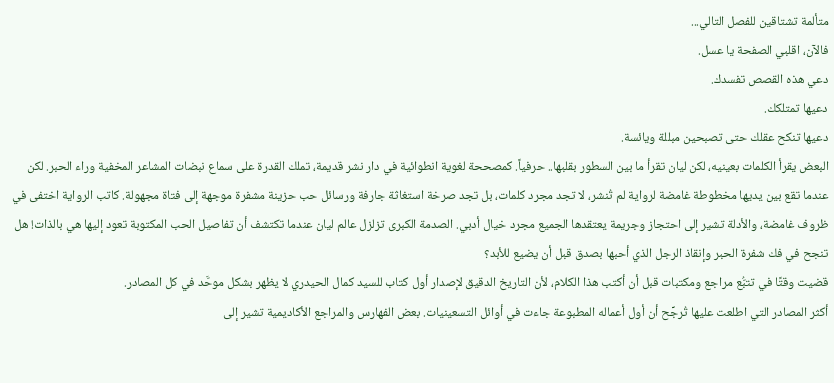متألمة تشتاقين للفصل التالي...
فالآن، اقلبي الصفحة يا عسل.
دعي هذه القصص تفسدك.
دعيها تمتلكك.
دعيها تنكح عقلك حتى تصبحين مبللة ويائسة.
البعض يقرأ الكلمات بعينيه، لكن ليان تقرأ ما بين السطور بقلبها.. حرفياً. كمصححة لغوية انطوائية في دار نشر قديمة، تملك القدرة على سماع نبضات المشاعر المخفية وراء الحبر. لكن عندما تقع بين يديها مخطوطة غامضة لرواية لم تُنشر، لا تجد مجرد كلمات، بل تجد صرخة استغاثة جارفة ورسائل حب حزينة مشفرة موجهة إلى فتاة مجهولة. كاتب الرواية اختفى في ظروف غامضة، والأدلة تشير إلى احتجاز وجريمة يعتقدها الجميع مجرد خيال أدبي. الصدمة الكبرى تزلزل عالم ليان عندما تكتشف أن تفاصيل الحب المكتوبة تعود إليها هي بالذات! هل تنجح في فك شفرة الحبر وإنقاذ الرجل الذي أحبها بصدق قبل أن يضيع للأبد؟
قضيت وقتًا في تتبُّع مراجع ومكتبات قبل أن أكتب هذا الكلام، لأن التاريخ الدقيق لإصدار أول كتاب للسيد كمال الحيدري لا يظهر بشكل موحَّد في كل المصادر.
أكثر المصادر التي اطلعت عليها تُرجِّح أن أول أعماله المطبوعة جاءت في أوائل التسعينيات. بعض الفهارس والمراجع الأكاديمية تشير إلى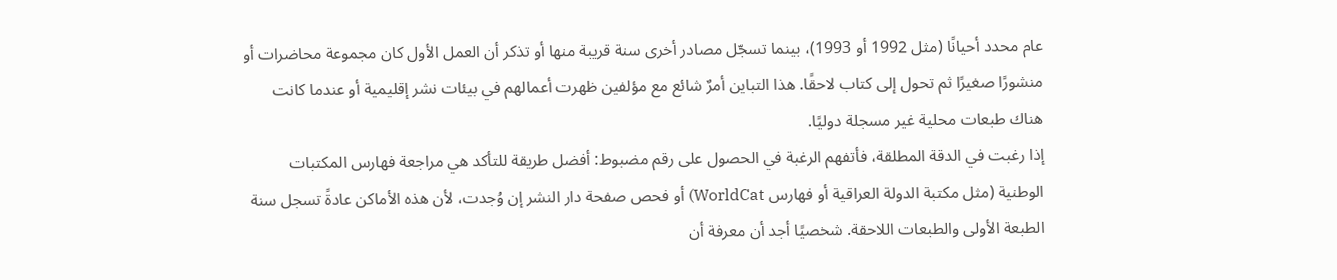عام محدد أحيانًا (مثل 1992 أو 1993)، بينما تسجّل مصادر أخرى سنة قريبة منها أو تذكر أن العمل الأول كان مجموعة محاضرات أو منشورًا صغيرًا ثم تحول إلى كتاب لاحقًا. هذا التباين أمرٌ شائع مع مؤلفين ظهرت أعمالهم في بيئات نشر إقليمية أو عندما كانت هناك طبعات محلية غير مسجلة دوليًا.
إذا رغبت في الدقة المطلقة، فأتفهم الرغبة في الحصول على رقم مضبوط: أفضل طريقة للتأكد هي مراجعة فهارس المكتبات الوطنية (مثل مكتبة الدولة العراقية أو فهارس WorldCat) أو فحص صفحة دار النشر إن وُجدت، لأن هذه الأماكن عادةً تسجل سنة الطبعة الأولى والطبعات اللاحقة. شخصيًا أجد أن معرفة أن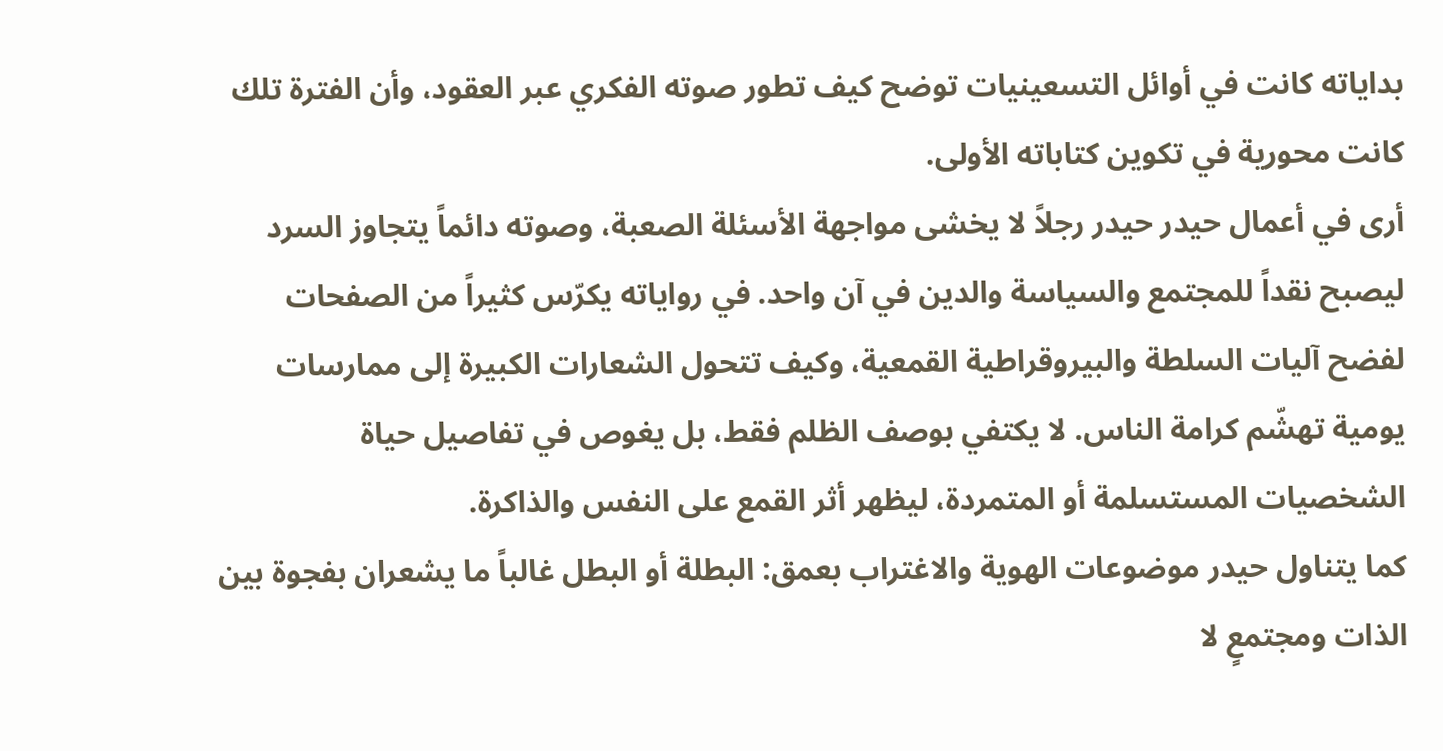بداياته كانت في أوائل التسعينيات توضح كيف تطور صوته الفكري عبر العقود، وأن الفترة تلك كانت محورية في تكوين كتاباته الأولى.
أرى في أعمال حيدر حيدر رجلاً لا يخشى مواجهة الأسئلة الصعبة، وصوته دائماً يتجاوز السرد ليصبح نقداً للمجتمع والسياسة والدين في آن واحد. في رواياته يكرّس كثيراً من الصفحات لفضح آليات السلطة والبيروقراطية القمعية، وكيف تتحول الشعارات الكبيرة إلى ممارسات يومية تهشّم كرامة الناس. لا يكتفي بوصف الظلم فقط، بل يغوص في تفاصيل حياة الشخصيات المستسلمة أو المتمردة، ليظهر أثر القمع على النفس والذاكرة.
كما يتناول حيدر موضوعات الهوية والاغتراب بعمق: البطلة أو البطل غالباً ما يشعران بفجوة بين الذات ومجتمعٍ لا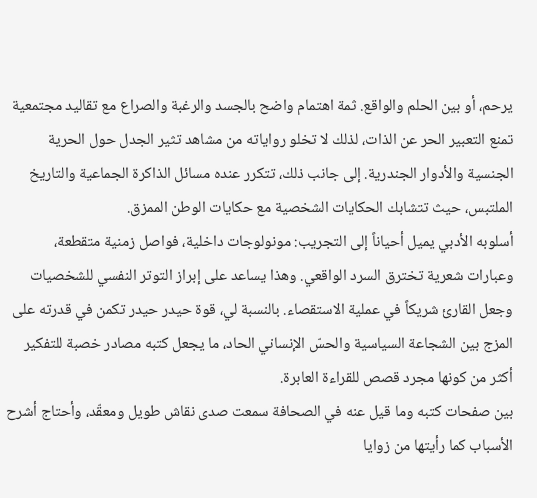يرحم، أو بين الحلم والواقع. ثمة اهتمام واضح بالجسد والرغبة والصراع مع تقاليد مجتمعية تمنع التعبير الحر عن الذات، لذلك لا تخلو رواياته من مشاهد تثير الجدل حول الحرية الجنسية والأدوار الجندرية. إلى جانب ذلك، تتكرر عنده مسائل الذاكرة الجماعية والتاريخ الملتبس، حيث تتشابك الحكايات الشخصية مع حكايات الوطن الممزق.
أسلوبه الأدبي يميل أحياناً إلى التجريب: مونولوجات داخلية، فواصل زمنية متقطعة، وعبارات شعرية تخترق السرد الواقعي. وهذا يساعد على إبراز التوتر النفسي للشخصيات وجعل القارئ شريكاً في عملية الاستقصاء. بالنسبة لي، قوة حيدر حيدر تكمن في قدرته على المزج بين الشجاعة السياسية والحسّ الإنساني الحاد، ما يجعل كتبه مصادر خصبة للتفكير أكثر من كونها مجرد قصص للقراءة العابرة.
بين صفحات كتبه وما قيل عنه في الصحافة سمعت صدى نقاش طويل ومعقّد، وأحتاج أشرح الأسباب كما رأيتها من زوايا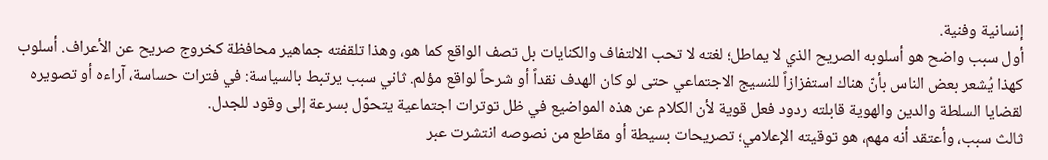إنسانية وفنية.
أول سبب واضح هو أسلوبه الصريح الذي لا يماطل؛ لغته لا تحب الالتفاف والكنايات بل تصف الواقع كما هو، وهذا تلقفته جماهير محافظة كخروج صريح عن الأعراف. أسلوب كهذا يُشعر بعض الناس بأنّ هناك استفزازاً للنسيج الاجتماعي حتى لو كان الهدف نقداً أو شرحاً لواقع مؤلم. ثاني سبب يرتبط بالسياسة: في فترات حساسة، آراءه أو تصويره لقضايا السلطة والدين والهوية قابلته ردود فعل قوية لأن الكلام عن هذه المواضيع في ظل توترات اجتماعية يتحوّل بسرعة إلى وقود للجدل.
ثالث سبب، وأعتقد أنه مهم، هو توقيته الإعلامي؛ تصريحات بسيطة أو مقاطع من نصوصه انتشرت عبر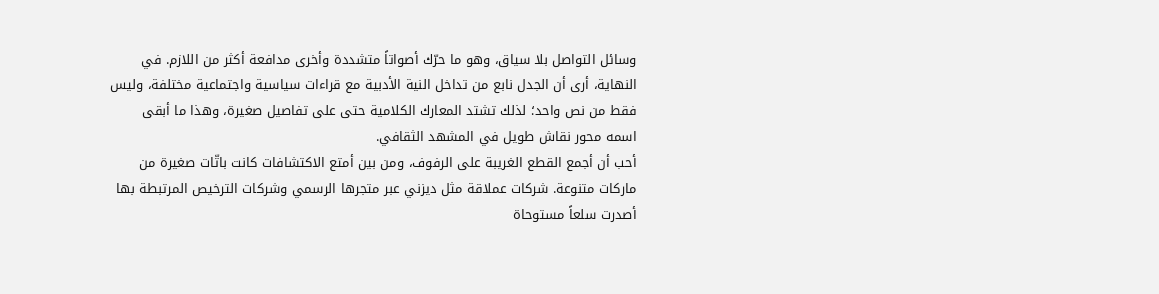وسائل التواصل بلا سياق، وهو ما حرّك أصواتاً متشددة وأخرى مدافعة أكثر من اللازم. في النهاية، أرى أن الجدل نابع من تداخل النية الأدبية مع قراءات سياسية واجتماعية مختلفة، وليس فقط من نص واحد؛ لذلك تشتد المعارك الكلامية حتى على تفاصيل صغيرة، وهذا ما أبقى اسمه محور نقاش طويل في المشهد الثقافي.
أحب أن أجمع القطع الغريبة على الرفوف، ومن بين أمتع الاكتشافات كانت باتّات صغيرة من ماركات متنوعة. شركات عملاقة مثل ديزني عبر متجرها الرسمي وشركات الترخيص المرتبطة بها أصدرت سلعاً مستوحاة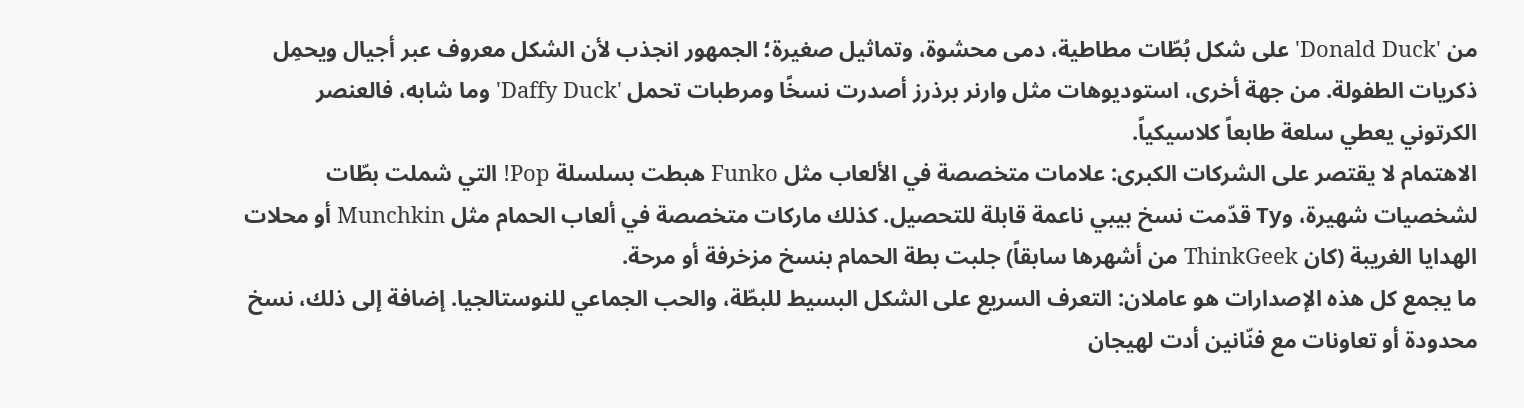من 'Donald Duck' على شكل بُطّات مطاطية، دمى محشوة، وتماثيل صغيرة؛ الجمهور انجذب لأن الشكل معروف عبر أجيال ويحمِل ذكريات الطفولة. من جهة أخرى، استوديوهات مثل وارنر برذرز أصدرت نسخًا ومرطبات تحمل 'Daffy Duck' وما شابه، فالعنصر الكرتوني يعطي سلعة طابعاً كلاسيكياً.
الاهتمام لا يقتصر على الشركات الكبرى: علامات متخصصة في الألعاب مثل Funko هبطت بسلسلة Pop! التي شملت بطّات لشخصيات شهيرة، وTy قدّمت نسخ بيبي ناعمة قابلة للتحصيل. كذلك ماركات متخصصة في ألعاب الحمام مثل Munchkin أو محلات الهدايا الغريبة (كان ThinkGeek من أشهرها سابقاً) جلبت بطة الحمام بنسخ مزخرفة أو مرحة.
ما يجمع كل هذه الإصدارات هو عاملان: التعرف السريع على الشكل البسيط للبطّة، والحب الجماعي للنوستالجيا. إضافة إلى ذلك، نسخ محدودة أو تعاونات مع فنّانين أدت لهيجان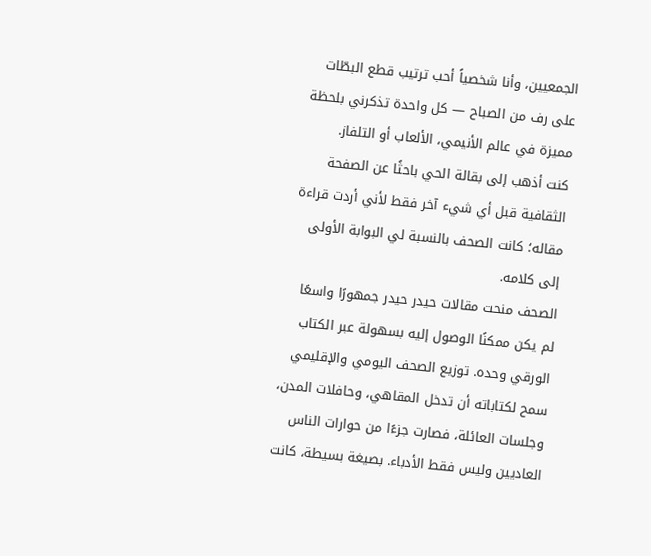الجمعيين، وأنا شخصياً أحب ترتيب قطع البطّات على رف من الصباح — كل واحدة تذكرني بلحظة مميزة في عالم الأنيمي، الألعاب أو التلفاز.
كنت أذهب إلى بقالة الحي باحثًا عن الصفحة الثقافية قبل أي شيء آخر فقط لأني أردت قراءة مقاله؛ كانت الصحف بالنسبة لي البوابة الأولى إلى كلامه.
الصحف منحت مقالات حيدر حيدر جمهورًا واسعًا لم يكن ممكنًا الوصول إليه بسهولة عبر الكتاب الورقي وحده. توزيع الصحف اليومي والإقليمي سمح لكتاباته أن تدخل المقاهي، وحافلات المدن، وجلسات العائلة، فصارت جزءًا من حوارات الناس العاديين وليس فقط الأدباء. بصيغة بسيطة، كانت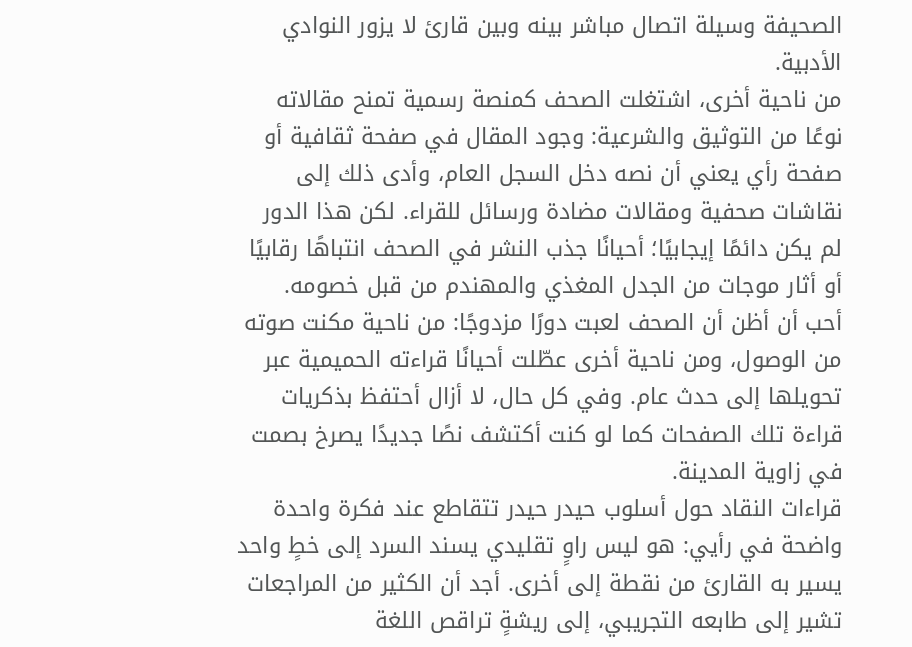الصحيفة وسيلة اتصال مباشر بينه وبين قارئ لا يزور النوادي الأدبية.
من ناحية أخرى، اشتغلت الصحف كمنصة رسمية تمنح مقالاته نوعًا من التوثيق والشرعية: وجود المقال في صفحة ثقافية أو صفحة رأي يعني أن نصه دخل السجل العام، وأدى ذلك إلى نقاشات صحفية ومقالات مضادة ورسائل للقراء. لكن هذا الدور لم يكن دائمًا إيجابيًا؛ أحيانًا جذب النشر في الصحف انتباهًا رقابيًا أو أثار موجات من الجدل المغذي والمهندم من قبل خصومه.
أحب أن أظن أن الصحف لعبت دورًا مزدوجًا: من ناحية مكنت صوته من الوصول، ومن ناحية أخرى عطّلت أحيانًا قراءته الحميمية عبر تحويلها إلى حدث عام. وفي كل حال، لا أزال أحتفظ بذكريات قراءة تلك الصفحات كما لو كنت أكتشف نصًا جديدًا يصرخ بصمت في زاوية المدينة.
قراءات النقاد حول أسلوب حيدر حيدر تتقاطع عند فكرة واحدة واضحة في رأيي: هو ليس راوٍ تقليدي يسند السرد إلى خطٍ واحد يسير به القارئ من نقطة إلى أخرى. أجد أن الكثير من المراجعات تشير إلى طابعه التجريبي، إلى ريشةٍ تراقص اللغة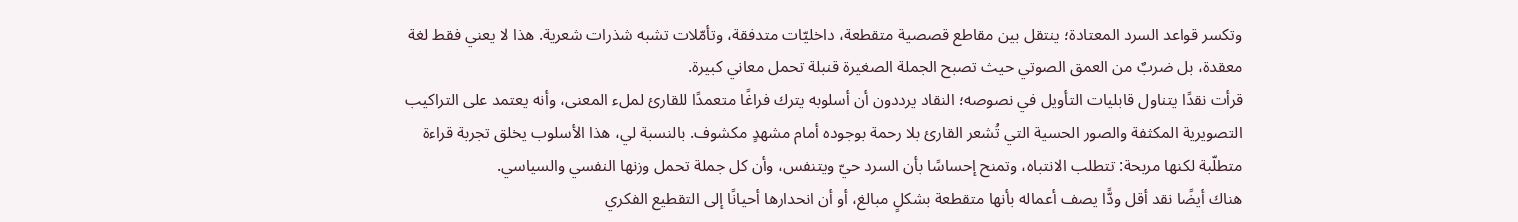وتكسر قواعد السرد المعتادة؛ ينتقل بين مقاطع قصصية متقطعة، داخليّات متدفقة، وتأمّلات تشبه شذرات شعرية. هذا لا يعني فقط لغة معقدة، بل ضربٌ من العمق الصوتي حيث تصبح الجملة الصغيرة قنبلة تحمل معاني كبيرة.
قرأت نقدًا يتناول قابليات التأويل في نصوصه؛ النقاد يرددون أن أسلوبه يترك فراغًا متعمدًا للقارئ لملء المعنى، وأنه يعتمد على التراكيب التصويرية المكثفة والصور الحسية التي تُشعر القارئ بلا رحمة بوجوده أمام مشهدٍ مكشوف. بالنسبة لي، هذا الأسلوب يخلق تجربة قراءة متطلّبة لكنها مربحة: تتطلب الانتباه، وتمنح إحساسًا بأن السرد حيّ ويتنفس، وأن كل جملة تحمل وزنها النفسي والسياسي.
هناك أيضًا نقد أقل ودًّا يصف أعماله بأنها متقطعة بشكلٍ مبالغ، أو أن انحدارها أحيانًا إلى التقطيع الفكري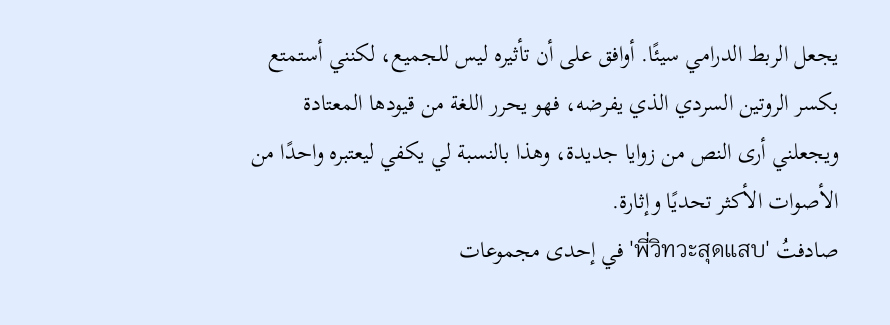يجعل الربط الدرامي سيئًا. أوافق على أن تأثيره ليس للجميع، لكنني أستمتع بكسر الروتين السردي الذي يفرضه، فهو يحرر اللغة من قيودها المعتادة ويجعلني أرى النص من زوايا جديدة، وهذا بالنسبة لي يكفي ليعتبره واحدًا من الأصوات الأكثر تحديًا وإثارة.
صادفتُ 'พี่วิทวะสุดแสบ' في إحدى مجموعات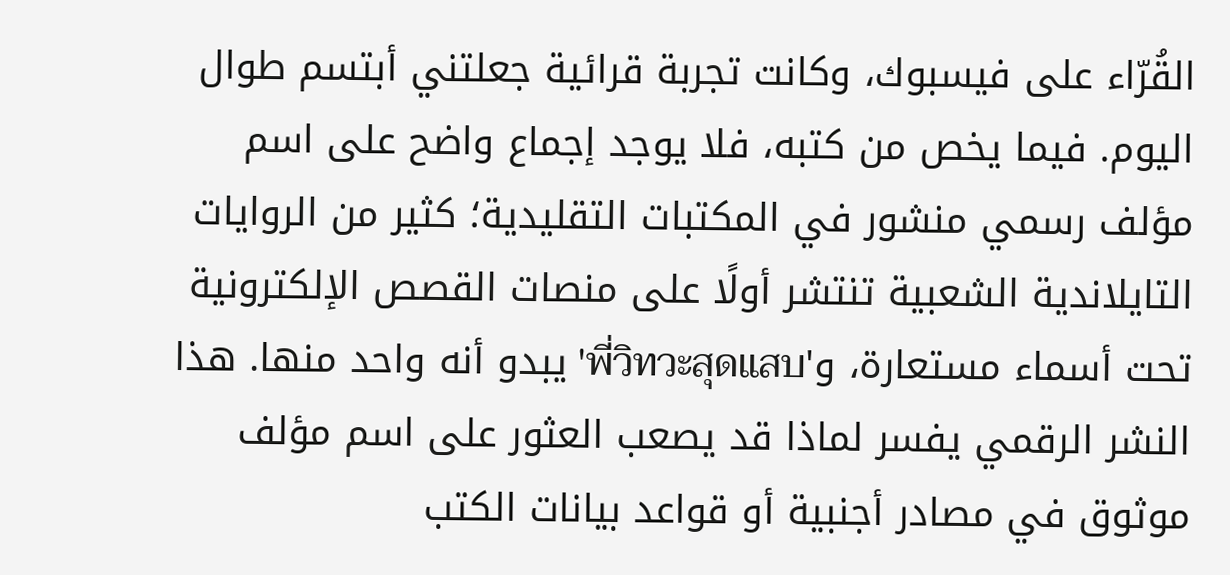القُرّاء على فيسبوك، وكانت تجربة قرائية جعلتني أبتسم طوال اليوم. فيما يخص من كتبه، فلا يوجد إجماع واضح على اسم مؤلف رسمي منشور في المكتبات التقليدية؛ كثير من الروايات التايلاندية الشعبية تنتشر أولًا على منصات القصص الإلكترونية تحت أسماء مستعارة، و'พี่วิทวะสุดแสบ' يبدو أنه واحد منها. هذا النشر الرقمي يفسر لماذا قد يصعب العثور على اسم مؤلف موثوق في مصادر أجنبية أو قواعد بيانات الكتب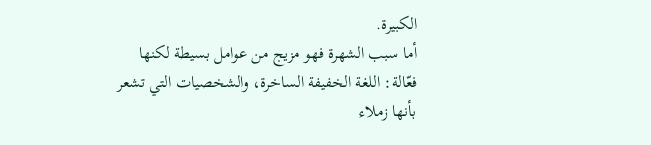الكبيرة.
أما سبب الشهرة فهو مزيج من عوامل بسيطة لكنها فعّالة: اللغة الخفيفة الساخرة، والشخصيات التي تشعر بأنها زملاء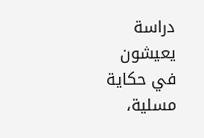دراسة يعيشون في حكاية مسلية،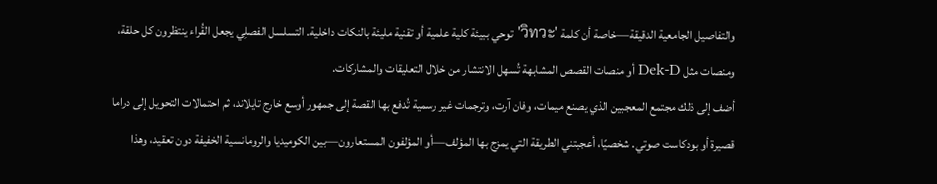والتفاصيل الجامعية الدقيقة—خاصة أن كلمة 'วิทวะ' توحي ببيئة كلية علمية أو تقنية مليئة بالنكات داخلية. التسلسل الفصلِي يجعل القُراء ينتظرون كل حلقة، ومنصات مثل Dek-D أو منصات القصص المشابهة تُسهل الانتشار من خلال التعليقات والمشاركات.
أضف إلى ذلك مجتمع المعجبين الذي يصنع ميمات، وفان آرت، وترجمات غير رسمية تُدفع بها القصة إلى جمهور أوسع خارج تايلاند، ثم احتمالات التحويل إلى دراما قصيرة أو بودكاست صوتي. شخصيًا، أعجبتني الطريقة التي يمزج بها المؤلف—أو المؤلفون المستعارون—بين الكوميديا والرومانسية الخفيفة دون تعقيد، وهذا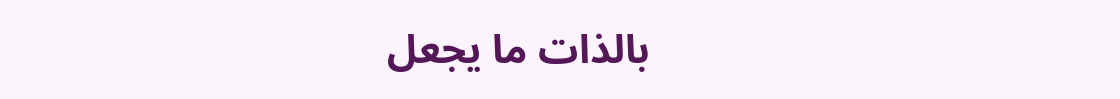بالذات ما يجعل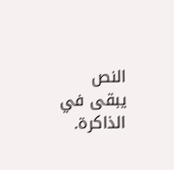النص يبقى في الذاكرة.